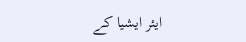ایئر ایشیا کے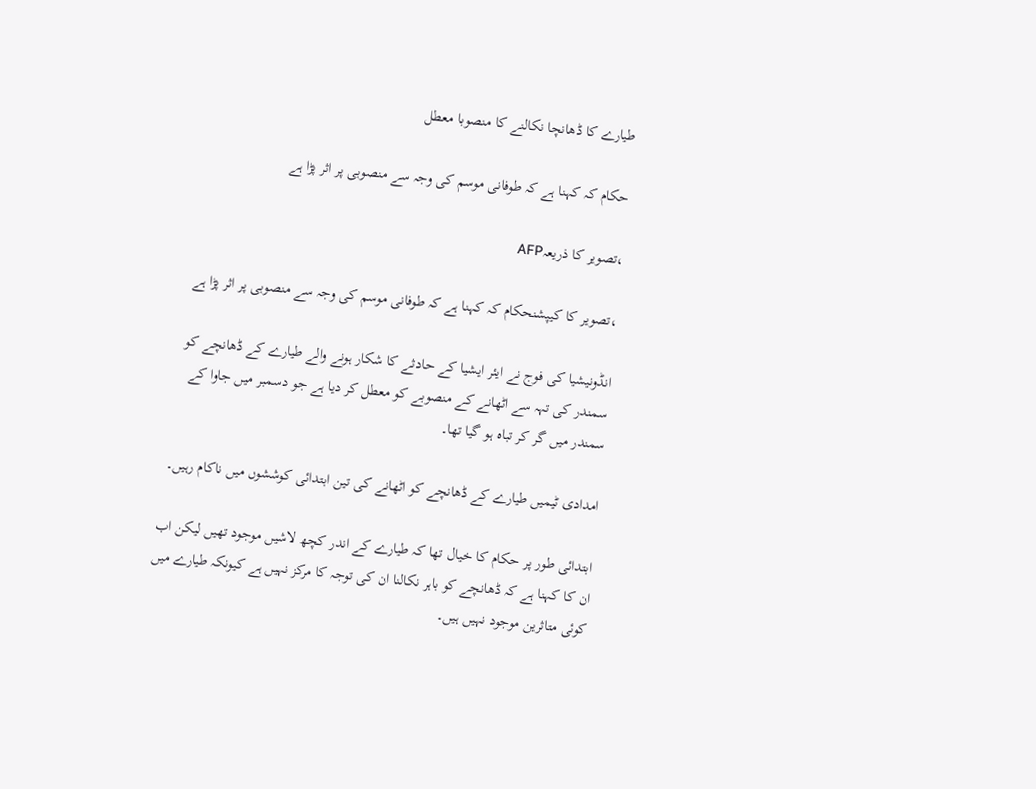طیارے کا ڈھانچا نکالنے کا منصوبا معطل

حکام کہ کہنا ہے کہ طوفانی موسم کی وجہ سے منصوبی پر اثر پڑا ہے

،تصویر کا ذریعہAFP

،تصویر کا کیپشنحکام کہ کہنا ہے کہ طوفانی موسم کی وجہ سے منصوبی پر اثر پڑا ہے

انڈونیشیا کی فوج نے ایئر ایشیا کے حادثے کا شکار ہونے والے طیارے کے ڈھانچے کو سمندر کی تہہ سے اٹھانے کے منصوبے کو معطل کر دیا ہے جو دسمبر میں جاوا کے سمندر میں گر کر تباہ ہو گیا تھا۔

امدادی ٹیمیں طیارے کے ڈھانچے کو اٹھانے کی تین ابتدائی کوششوں میں ناکام رہیں۔

ابتدائی طور پر حکام کا خیال تھا کہ طیارے کے اندر کچھ لاشیں موجود تھیں لیکن اب ان کا کہنا ہے کہ ڈھانچے کو باہر نکالنا ان کی توجہ کا مرکز نہیں ہے کیونکہ طیارے میں کوئی متاثرین موجود نہیں ہیں۔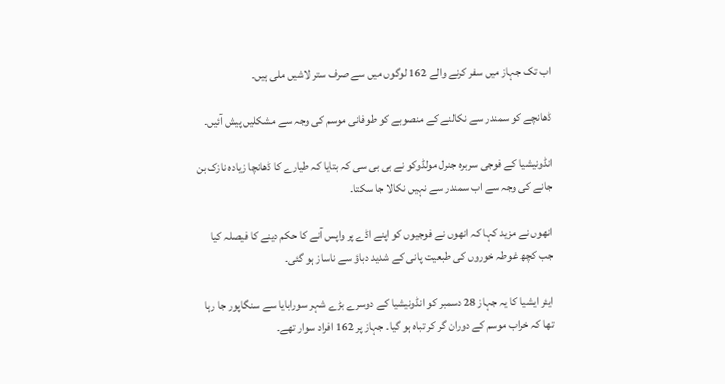اب تک جہاز میں سفر کرنے والے 162 لوگوں میں سے صرف ستر لاشیں ملی ہیں۔

ڈھانچے کو سمندر سے نکالنے کے منصوبے کو طوفانی موسم کی وجہ سے مشکلیں پیش آئیں۔

انڈونیشیا کے فوجی سربرہ جنرل مولڈوکو نے بی بی سی کہ بتایا کہ طیارے کا ڈھانچا زیادہ نازک بن جانے کی وجہ سے اب سمندر سے نہیں نکالا جا سکتا۔

انھوں نے مزید کہا کہ انھوں نے فوجیوں کو اپنے اڈے پر واپس آنے کا حکم دینے کا فیصلہ کیا جب کچھ غوطہ خوروں کی طبعیت پانی کے شدید دباؤ سے ناساز ہو گئی۔

ایئر ایشیا کا یہ جہاز 28 دسمبر کو انڈونیشیا کے دوسرے بڑے شہر سورابایا سے سنگاپور جا رہا تھا کہ خراب موسم کے دوران گر کر تباہ ہو گیا۔ جہاز پر 162 افراد سوار تھے۔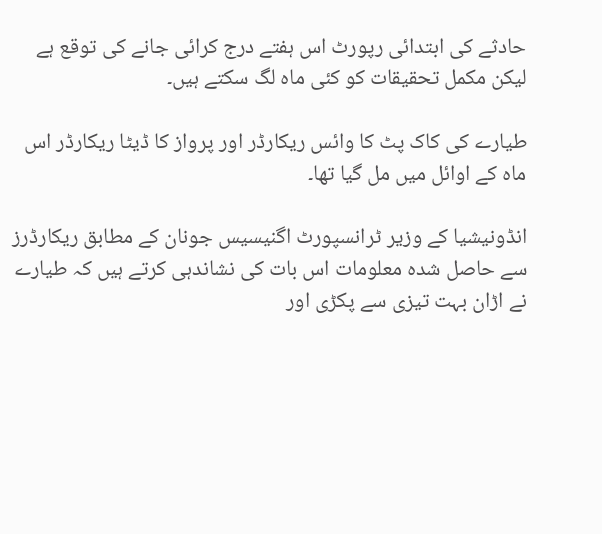حادثے کی ابتدائی رپورٹ اس ہفتے درج کرائی جانے کی توقع ہے لیکن مکمل تحقیقات کو کئی ماہ لگ سکتے ہیں۔

طیارے کی کاک پٹ کا وائس ریکارڈر اور پرواز کا ڈیٹا ریکارڈر اس ماہ کے اوائل میں مل گیا تھا۔

انڈونیشیا کے وزیر ٹرانسپورٹ اگنیسیس جونان کے مطابق ریکارڈرز سے حاصل شدہ معلومات اس بات کی نشاندہی کرتے ہیں کہ طیارے نے اڑان بہت تیزی سے پکڑی اور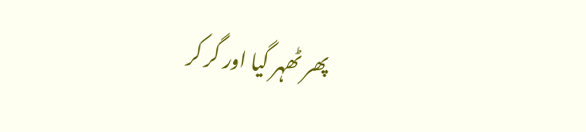پھر ٹھہر گیا اور گر کر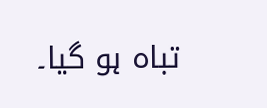تباہ ہو گیا۔